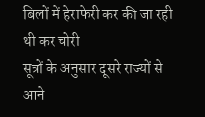बिलों में हेराफेरी कर की जा रही थी कर चोरी
सूत्रों के अनुसार दूसरे राज्यों से आने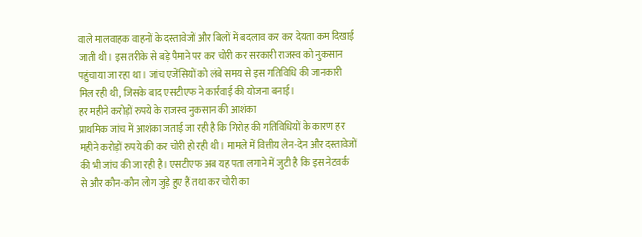वाले मालवाहक वाहनों के दस्तावेजों और बिलों में बदलाव कर कर देयता कम दिखाई जाती थी। इस तरीके से बड़े पैमाने पर कर चोरी कर सरकारी राजस्व को नुकसान पहुंचाया जा रहा था। जांच एजेंसियों को लंबे समय से इस गतिविधि की जानकारी मिल रही थी, जिसके बाद एसटीएफ ने कार्रवाई की योजना बनाई।
हर महीने करोड़ों रुपये के राजस्व नुकसान की आशंका
प्राथमिक जांच में आशंका जताई जा रही है कि गिरोह की गतिविधियों के कारण हर महीने करोड़ों रुपये की कर चोरी हो रही थी। मामले में वित्तीय लेन-देन और दस्तावेजों की भी जांच की जा रही है। एसटीएफ अब यह पता लगाने में जुटी है कि इस नेटवर्क से और कौन-कौन लोग जुड़े हुए हैं तथा कर चोरी का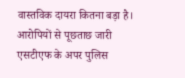वास्तविक दायरा कितना बड़ा है।
आरोपियों से पूछताछ जारी
एसटीएफ के अपर पुलिस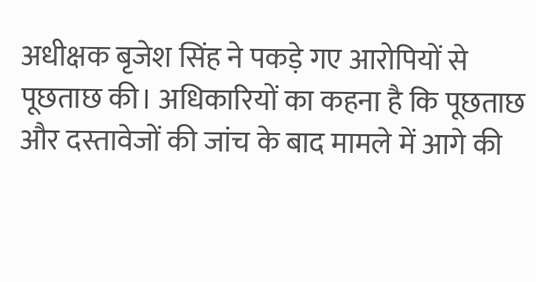अधीक्षक बृजेश सिंह ने पकड़े गए आरोपियों से पूछताछ की। अधिकारियों का कहना है कि पूछताछ और दस्तावेजों की जांच के बाद मामले में आगे की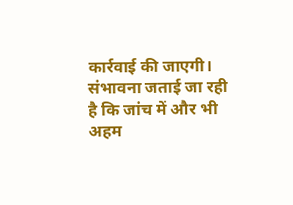कार्रवाई की जाएगी। संभावना जताई जा रही है कि जांच में और भी अहम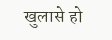खुलासे हो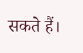सकते हैं।